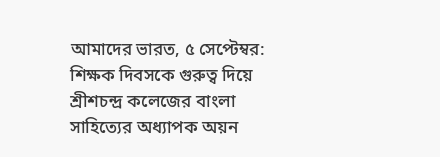আমাদের ভারত, ৫ সেপ্টেম্বর: শিক্ষক দিবসকে গুরুত্ব দিয়ে শ্রীশচন্দ্র কলেজের বাংলা সাহিত্যের অধ্যাপক অয়ন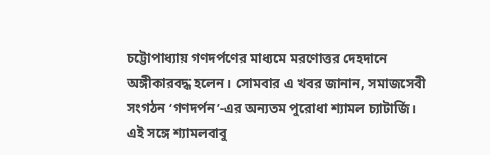চট্টোপাধ্যায় গণদর্পণের মাধ্যমে মরণোত্তর দেহদানে অঙ্গীকারবদ্ধ হলেন। সোমবার এ খবর জানান, সমাজসেবী সংগঠন ‘গণদর্পন’-এর অন্যতম পুরোধা শ্যামল চ্যাটার্জি।
এই সঙ্গে শ্যামলবাবু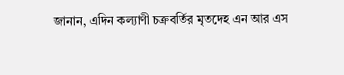জানান, এদিন কল্যাণী চক্রবর্তির মৃতদেহ এন আর এস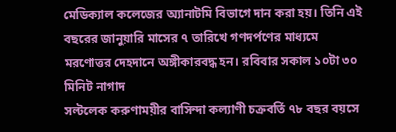মেডিক্যাল কলেজের অ্যানাটমি বিভাগে দান করা হয়। তিনি এই বছরের জানুয়ারি মাসের ৭ তারিখে গণদর্পণের মাধ্যমে মরণোত্তর দেহদানে অঙ্গীকারবদ্ধ হন। রবিবার সকাল ১০টা ৩০ মিনিট নাগাদ
সল্টলেক করুণাময়ীর বাসিন্দা কল্যাণী চক্রবর্তি ৭৮ বছর বয়সে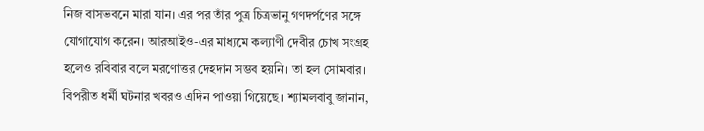নিজ বাসভবনে মারা যান। এর পর তাঁর পুত্র চিত্রভানু গণদর্পণের সঙ্গে যোগাযোগ করেন। আরআইও-এর মাধ্যমে কল্যাণী দেবীর চোখ সংগ্রহ হলেও রবিবার বলে মরণোত্তর দেহদান সম্ভব হয়নি। তা হল সোমবার।
বিপরীত ধর্মী ঘটনার খবরও এদিন পাওয়া গিয়েছে। শ্যামলবাবু জানান,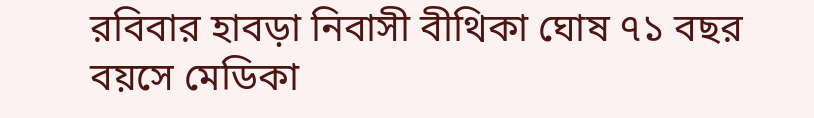রবিবার হাবড়া নিবাসী বীথিকা ঘোষ ৭১ বছর বয়সে মেডিকা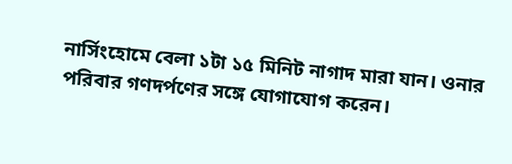নার্সিংহোমে বেলা ১টা ১৫ মিনিট নাগাদ মারা যান। ওনার পরিবার গণদর্পণের সঙ্গে যোগাযোগ করেন।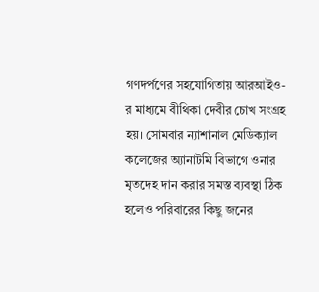গণদর্পণের সহযোগিতায় আরআইও-র মাধ্যমে বীথিকা দেবীর চোখ সংগ্রহ হয়। সোমবার ন্যাশানাল মেডিক্যাল কলেজের অ্যানাটমি বিভাগে ওনার মৃতদেহ দান করার সমস্ত ব্যবস্থা ঠিক হলেও পরিবারের কিছু জনের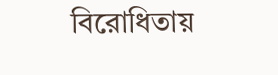বিরোধিতায়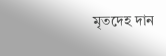মৃতদেহ দান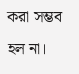করা সম্ভব হল না।